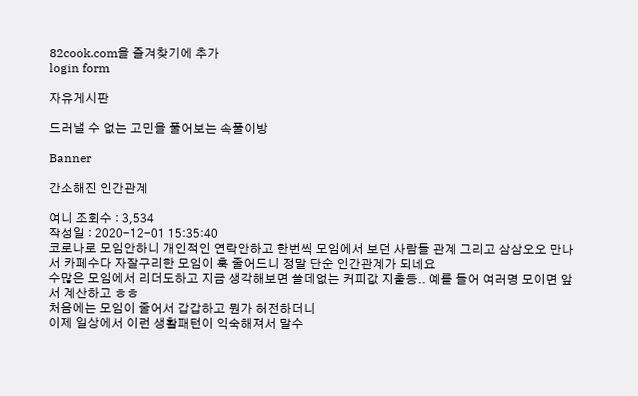82cook.com을 즐겨찾기에 추가
login form

자유게시판

드러낼 수 없는 고민을 풀어보는 속풀이방

Banner

간소해진 인간관계

여니 조회수 : 3,534
작성일 : 2020-12-01 15:35:40
코로나로 모임안하니 개인적인 연락안하고 한번씩 모임에서 보던 사람들 관계 그리고 삼삼오오 만나서 카페수다 자잘구리한 모임이 훅 줄어드니 정말 단순 인간관계가 되네요
수많은 모임에서 리더도하고 지금 생각해보면 쓸데없는 커피값 지출등.. 예를 들어 여러명 모이면 앞서 계산하고 ㅎㅎ
처음에는 모임이 줄어서 갑갑하고 뭔가 허전하더니
이제 일상에서 이런 생활패턴이 익숙해져서 말수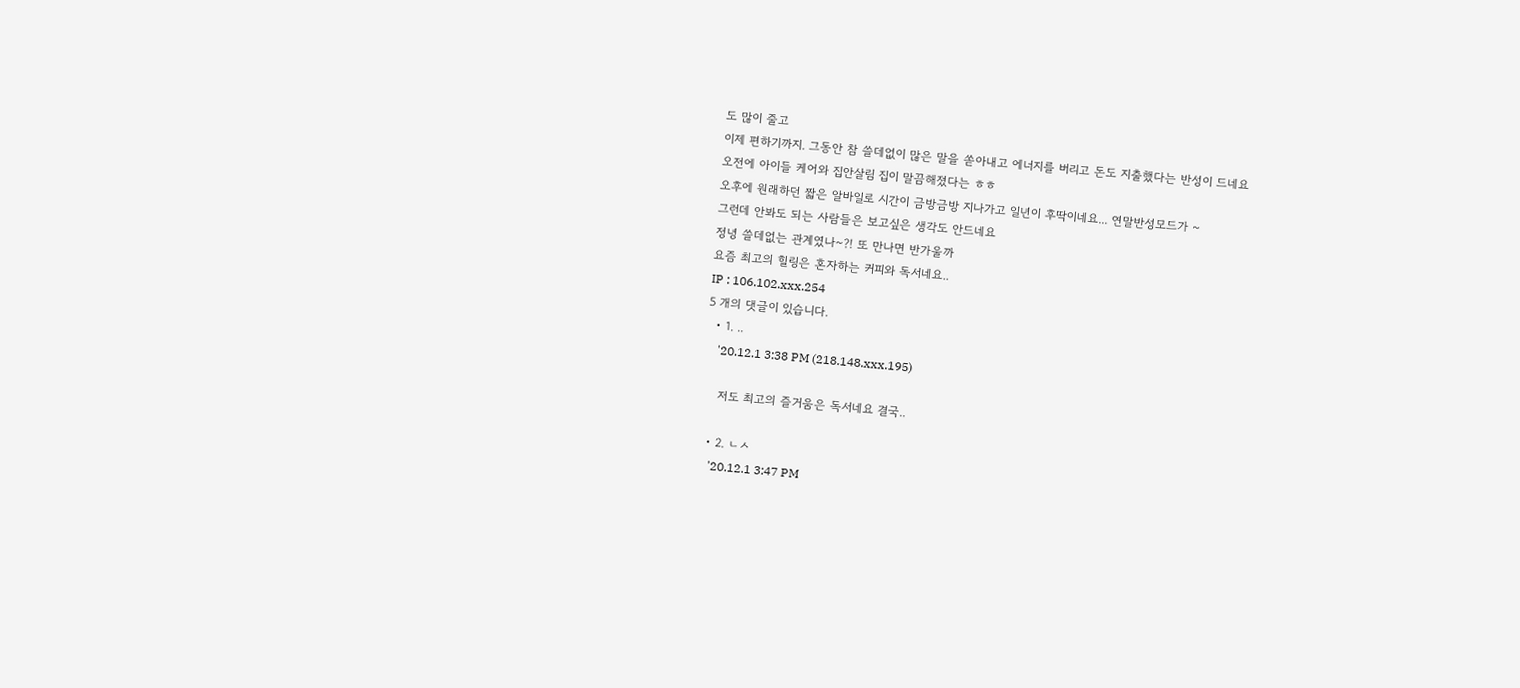도 많이 줄고
이제 편하기까지. 그동안 참 쓸데없이 많은 말을 쏟아내고 에너지를 버리고 돈도 지출했다는 반성이 드네요
오전에 아이들 케어와 집안살림 집이 말끔해졌다는 ㅎㅎ
오후에 원래하던 짧은 알바일로 시간이 금방금방 지나가고 일년이 후딱이네요... 연말반성모드가 ~
그런데 안봐도 되는 사람들은 보고싶은 생각도 안드네요
정녕 쓸데없는 관계였나~?! 또 만나면 반가울까
요즘 최고의 힐링은 혼자하는 커피와 독서네요..
IP : 106.102.xxx.254
5 개의 댓글이 있습니다.
  • 1. ..
    '20.12.1 3:38 PM (218.148.xxx.195)

    저도 최고의 즐거움은 독서네요 결국..

  • 2. ㄴㅅ
    '20.12.1 3:47 PM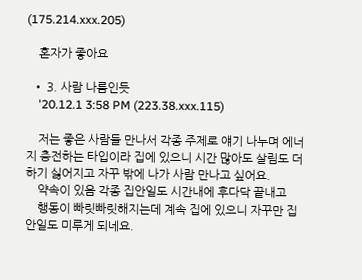(175.214.xxx.205)

    혼자가 좋아요

  • 3. 사람 나름인듯
    '20.12.1 3:58 PM (223.38.xxx.115)

    저는 좋은 사람들 만나서 각종 주제로 얘기 나누며 에너지 충전하는 타입이라 집에 있으니 시간 많아도 살림도 더 하기 싫어지고 자꾸 밖에 나가 사람 만나고 싶어요.
    약속이 있음 각종 집안일도 시간내에 후다닥 끝내고
    행동이 빠릿빠릿해지는데 계속 집에 있으니 자꾸만 집안일도 미루게 되네요.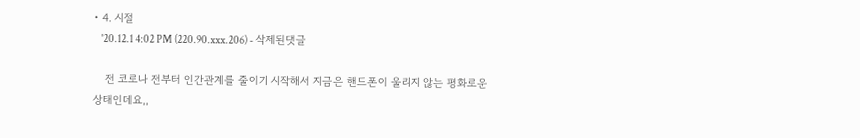• 4. 시절
    '20.12.1 4:02 PM (220.90.xxx.206) - 삭제된댓글

    전 코로나 전부터 인간관계를 줄이기 시작해서 지금은 핸드폰이 울리지 않는 평화로운 상태인데요,,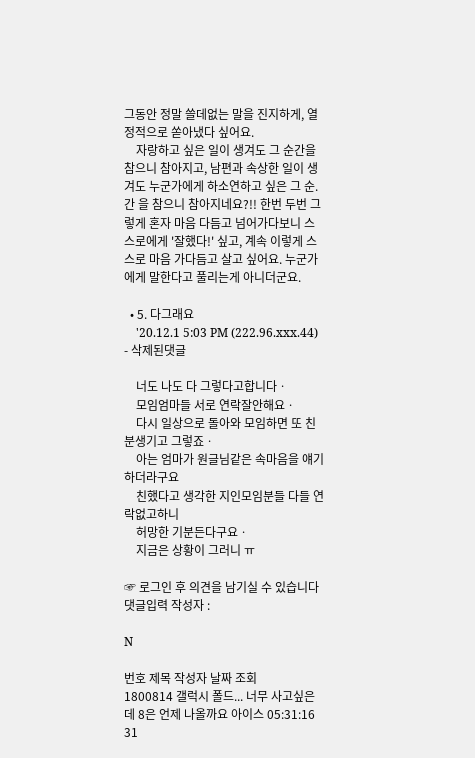그동안 정말 쓸데없는 말을 진지하게, 열정적으로 쏟아냈다 싶어요.
    자랑하고 싶은 일이 생겨도 그 순간을 참으니 참아지고, 남편과 속상한 일이 생겨도 누군가에게 하소연하고 싶은 그 순.간 을 참으니 참아지네요?!! 한번 두번 그렇게 혼자 마음 다듬고 넘어가다보니 스스로에게 '잘했다!' 싶고, 계속 이렇게 스스로 마음 가다듬고 살고 싶어요. 누군가에게 말한다고 풀리는게 아니더군요.

  • 5. 다그래요
    '20.12.1 5:03 PM (222.96.xxx.44) - 삭제된댓글

    너도 나도 다 그렇다고합니다ㆍ
    모임엄마들 서로 연락잘안해요ㆍ
    다시 일상으로 돌아와 모임하면 또 친분생기고 그렇죠ㆍ
    아는 엄마가 원글님같은 속마음을 얘기하더라구요
    친했다고 생각한 지인모임분들 다들 연락없고하니
    허망한 기분든다구요ㆍ
    지금은 상황이 그러니 ㅠ

☞ 로그인 후 의견을 남기실 수 있습니다
댓글입력 작성자 :

N

번호 제목 작성자 날짜 조회
1800814 갤럭시 폴드... 너무 사고싶은데 8은 언제 나올까요 아이스 05:31:16 31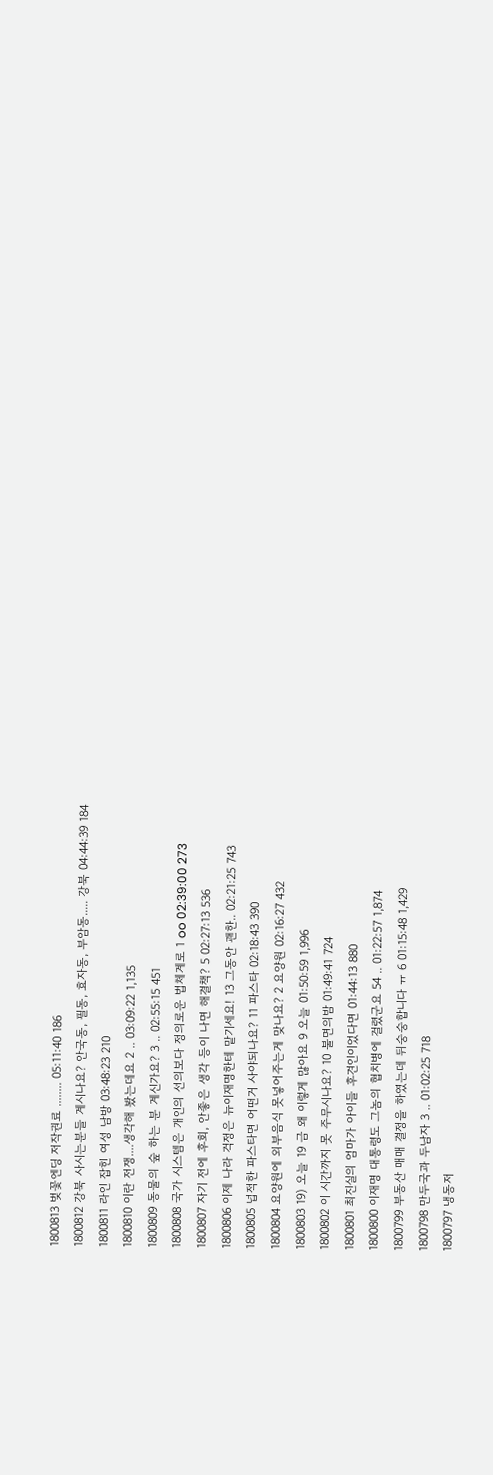1800813 벚꽃엔딩 저작권료 ........ 05:11:40 186
1800812 강북 사시는분들 계시나요? 안국동, 필동, 효자동, 부암동..... 강북 04:44:39 184
1800811 라인 잡힌 여성 남방 03:48:23 210
1800810 이란 전쟁....생각해 봤는데요 2 .. 03:09:22 1,135
1800809 동물의 숲 하는 분 계신가요? 3 .. 02:55:15 451
1800808 국가 시스템은 개인의 선의보다 정의로운 법체계로 1 oo 02:39:00 273
1800807 자기 전에 후회, 안좋은 생각 등이 나면 해결책? 5 02:27:13 536
1800806 이제 나라 걱정은 뉴이재명한테 맡기세요! 13 그동안 괜한.. 02:21:25 743
1800805 넙적한 파스타면 어떤거 사야되나요? 11 파스타 02:18:43 390
1800804 요양원에 외부음식 못넣어주는게 맞나요? 2 요양원 02:16:27 432
1800803 19) 오늘 19 금 왜 이렇게 많아요 9 오늘 01:50:59 1,996
1800802 이 시간까지 못 주무시나요? 10 불면의밤 01:49:41 724
1800801 최진실의 엄마가 아이들 후견인이었다면 01:44:13 880
1800800 이재명 대통령도 그놈의 협치병에 걸렸군요 54 .. 01:22:57 1,874
1800799 부동산 매매 결정을 하였는데 뒤숭숭합니다 ㅠ 6 01:15:48 1,429
1800798 만두국과 두남자 3 .. 01:02:25 718
1800797 냉동저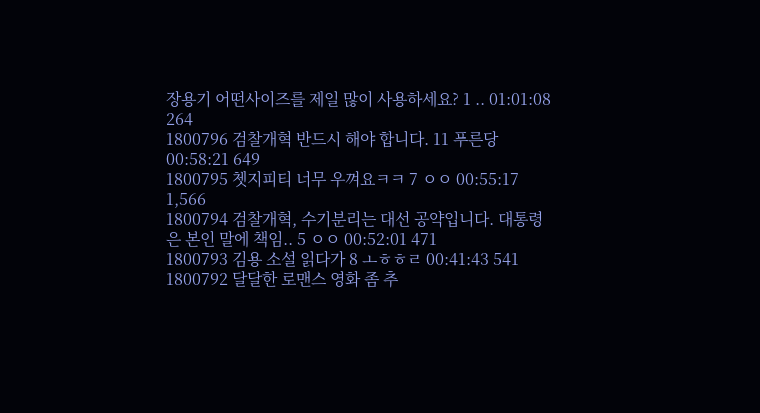장용기 어떤사이즈를 제일 많이 사용하세요? 1 .. 01:01:08 264
1800796 검찰개혁 반드시 해야 합니다. 11 푸른당 00:58:21 649
1800795 쳇지피티 너무 우껴요ㅋㅋ 7 ㅇㅇ 00:55:17 1,566
1800794 검찰개혁, 수기분리는 대선 공약입니다. 대통령은 본인 말에 책임.. 5 ㅇㅇ 00:52:01 471
1800793 김용 소설 읽다가 8 ㅗㅎㅎㄹ 00:41:43 541
1800792 달달한 로맨스 영화 좀 추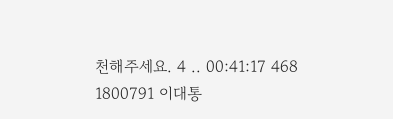천해주세요. 4 .. 00:41:17 468
1800791 이대통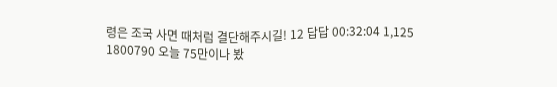령은 조국 사면 때처럼 결단해주시길! 12 답답 00:32:04 1,125
1800790 오늘 75만이나 봤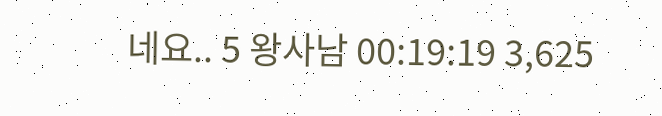네요.. 5 왕사남 00:19:19 3,625